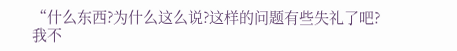“什么东西?为什么这么说?这样的问题有些失礼了吧?
我不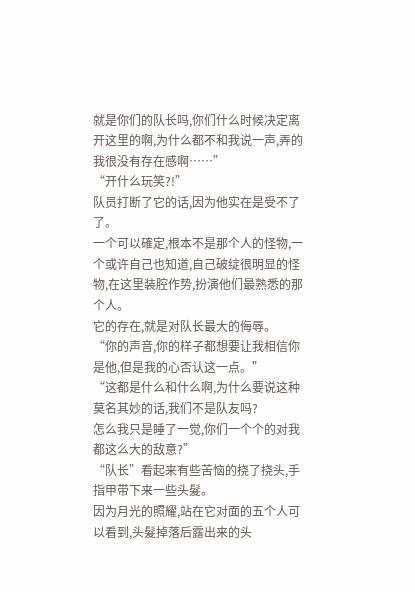就是你们的队长吗,你们什么时候决定离开这里的啊,为什么都不和我说一声,弄的我很没有存在感啊……”
“开什么玩笑?!”
队员打断了它的话,因为他实在是受不了了。
一个可以確定,根本不是那个人的怪物,一个或许自己也知道,自己破绽很明显的怪物,在这里装腔作势,扮演他们最熟悉的那个人。
它的存在,就是对队长最大的侮辱。
“你的声音,你的样子都想要让我相信你是他,但是我的心否认这一点。”
“这都是什么和什么啊,为什么要说这种莫名其妙的话,我们不是队友吗?
怎么我只是睡了一觉,你们一个个的对我都这么大的敌意?”
“队长”看起来有些苦恼的挠了挠头,手指甲带下来一些头髮。
因为月光的照耀,站在它对面的五个人可以看到,头髮掉落后露出来的头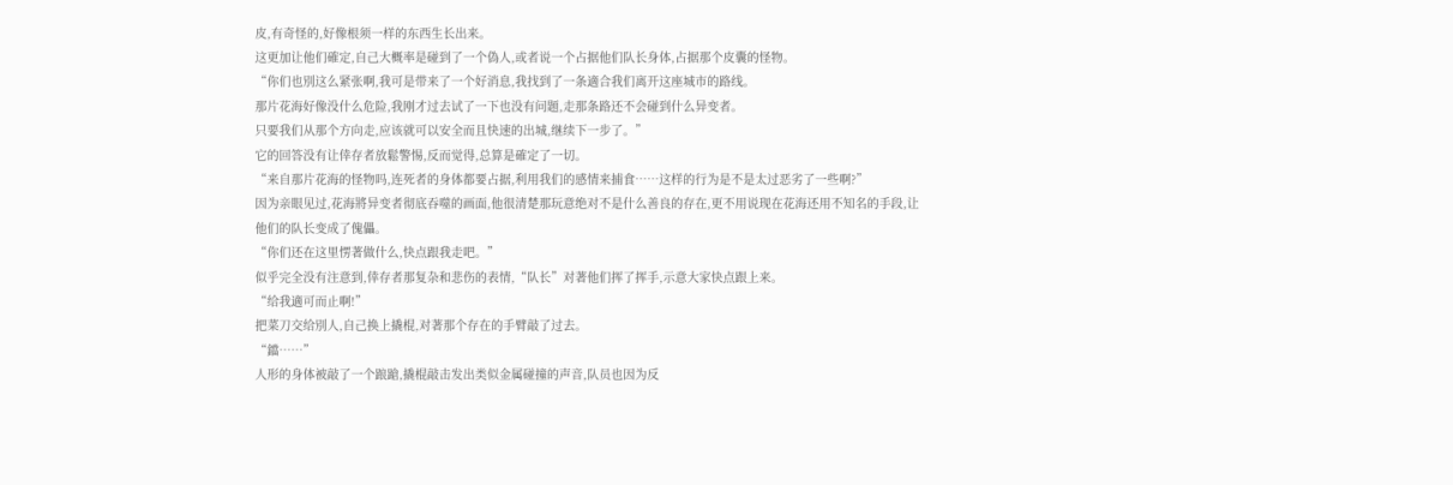皮,有奇怪的,好像根须一样的东西生长出来。
这更加让他们確定,自己大概率是碰到了一个偽人,或者说一个占据他们队长身体,占据那个皮囊的怪物。
“你们也別这么紧张啊,我可是带来了一个好消息,我找到了一条適合我们离开这座城市的路线。
那片花海好像没什么危险,我刚才过去试了一下也没有问题,走那条路还不会碰到什么异变者。
只要我们从那个方向走,应该就可以安全而且快速的出城,继续下一步了。”
它的回答没有让倖存者放鬆警惕,反而觉得,总算是確定了一切。
“来自那片花海的怪物吗,连死者的身体都要占据,利用我们的感情来捕食……这样的行为是不是太过恶劣了一些啊?”
因为亲眼见过,花海將异变者彻底吞噬的画面,他很清楚那玩意绝对不是什么善良的存在,更不用说现在花海还用不知名的手段,让他们的队长变成了傀儡。
“你们还在这里愣著做什么,快点跟我走吧。”
似乎完全没有注意到,倖存者那复杂和悲伤的表情,“队长”对著他们挥了挥手,示意大家快点跟上来。
“给我適可而止啊!”
把菜刀交给別人,自己换上撬棍,对著那个存在的手臂敲了过去。
“鐺……”
人形的身体被敲了一个踉蹌,撬棍敲击发出类似金属碰撞的声音,队员也因为反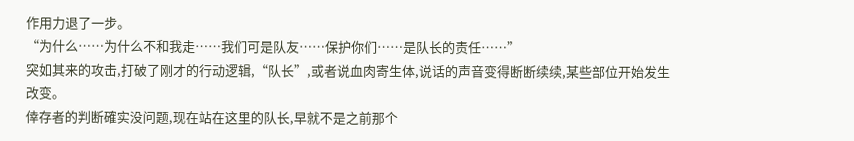作用力退了一步。
“为什么……为什么不和我走……我们可是队友……保护你们……是队长的责任……”
突如其来的攻击,打破了刚才的行动逻辑,“队长”,或者说血肉寄生体,说话的声音变得断断续续,某些部位开始发生改变。
倖存者的判断確实没问题,现在站在这里的队长,早就不是之前那个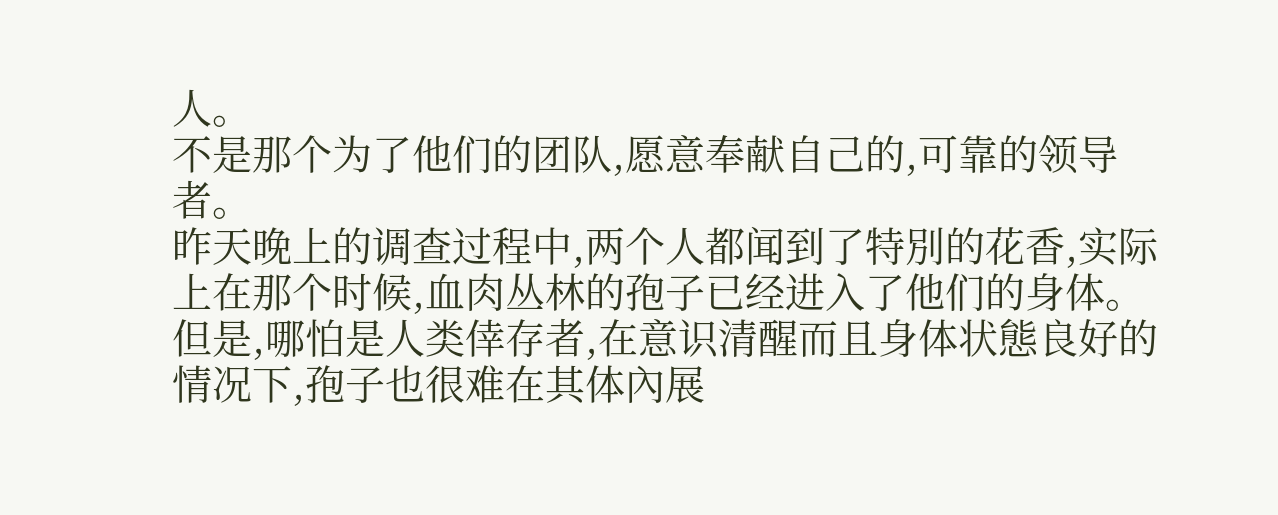人。
不是那个为了他们的团队,愿意奉献自己的,可靠的领导者。
昨天晚上的调查过程中,两个人都闻到了特別的花香,实际上在那个时候,血肉丛林的孢子已经进入了他们的身体。
但是,哪怕是人类倖存者,在意识清醒而且身体状態良好的情况下,孢子也很难在其体內展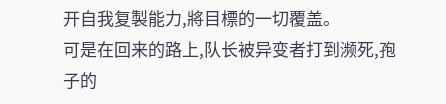开自我复製能力,將目標的一切覆盖。
可是在回来的路上,队长被异变者打到濒死,孢子的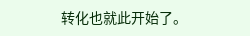转化也就此开始了。